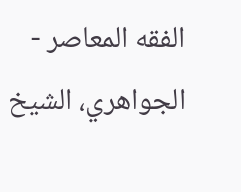الفقه المعاصر - الجواهري، الشيخ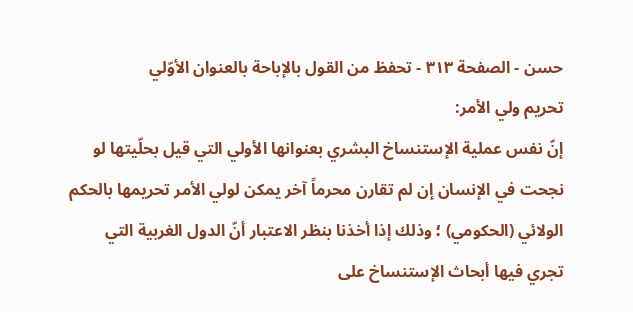حسن - الصفحة ٣١٣ - تحفظ من القول بالإباحة بالعنوان الأوّلي
تحريم ولي الأمر:
إنّ نفس عملية الإستنساخ البشري بعنوانها الأولي التي قيل بحلّيتها لو نجحت في الإنسان إن لم تقارن محرماً آخر يمكن لولي الأمر تحريمها بالحكم الولائي (الحكومي) ؛ وذلك إذا أخذنا بنظر الاعتبار أنّ الدول الغربية التي تجري فيها أبحاث الإستنساخ على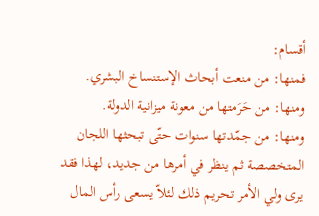أقسام:
فمنها: من منعت أبحاث الإستنساخ البشري.
ومنها: من حَرَمتها من معونة ميزانية الدولة.
ومنها: من جمّدتها سنوات حتّى تبحثها اللجان المتخصصة ثم ينظر في أمرها من جديد، لهذا فقد يرى ولي الأمر تحريم ذلك لئلاّ يسعى رأس المال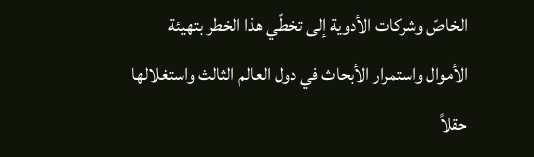الخاصّ وشركات الأدوية إلى تخطّي هذا الخطر بتهيئة الأموال واستمرار الأبحاث في دول العالم الثالث واستغلالها حقلاً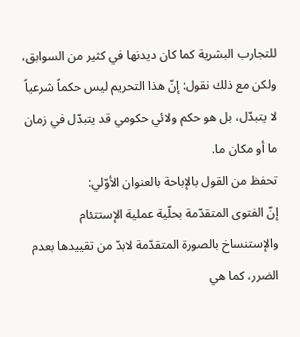للتجارب البشرية كما كان ديدنها في كثير من السوابق، ولكن مع ذلك نقول: إنّ هذا التحريم ليس حكماً شرعياً لا يتبدّل، بل هو حكم ولائي حكومي قد يتبدّل في زمان ما أو مكان ما.
تحفظ من القول بالإباحة بالعنوان الأوّلي:
إنّ الفتوى المتقدّمة بحلّية عملية الإستتئام والإستنساخ بالصورة المتقدّمة لابدّ من تقييدها بعدم الضرر، كما هي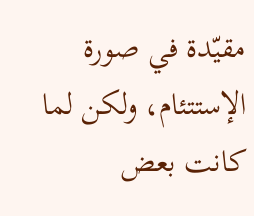مقيّدة في صورة الإستتئام، ولكن لما كانت بعض